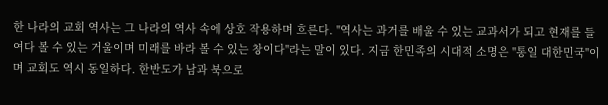한 나라의 교회 역사는 그 나라의 역사 속에 상호 작용하며 흐른다. "역사는 과거를 배울 수 있는 교과서가 되고 현재를 들여다 볼 수 있는 거울이며 미래를 바라 볼 수 있는 창이다"라는 말이 있다. 지금 한민족의 시대적 소명은 "통일 대한민국"이며 교회도 역시 동일하다. 한반도가 남과 북으로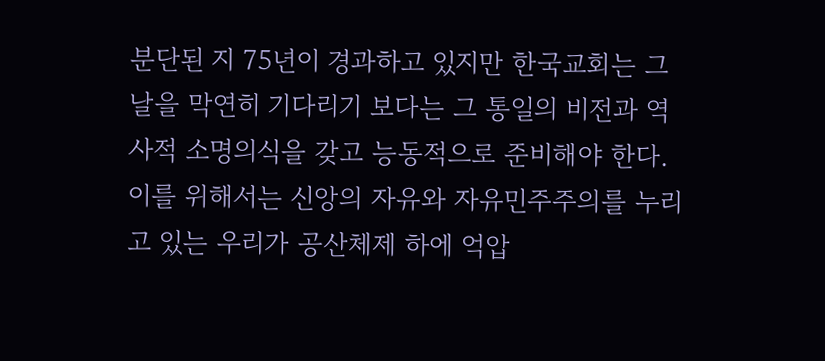분단된 지 75년이 경과하고 있지만 한국교회는 그 날을 막연히 기다리기 보다는 그 통일의 비전과 역사적 소명의식을 갖고 능동적으로 준비해야 한다. 이를 위해서는 신앙의 자유와 자유민주주의를 누리고 있는 우리가 공산체제 하에 억압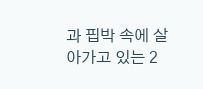과 핍박 속에 살아가고 있는 2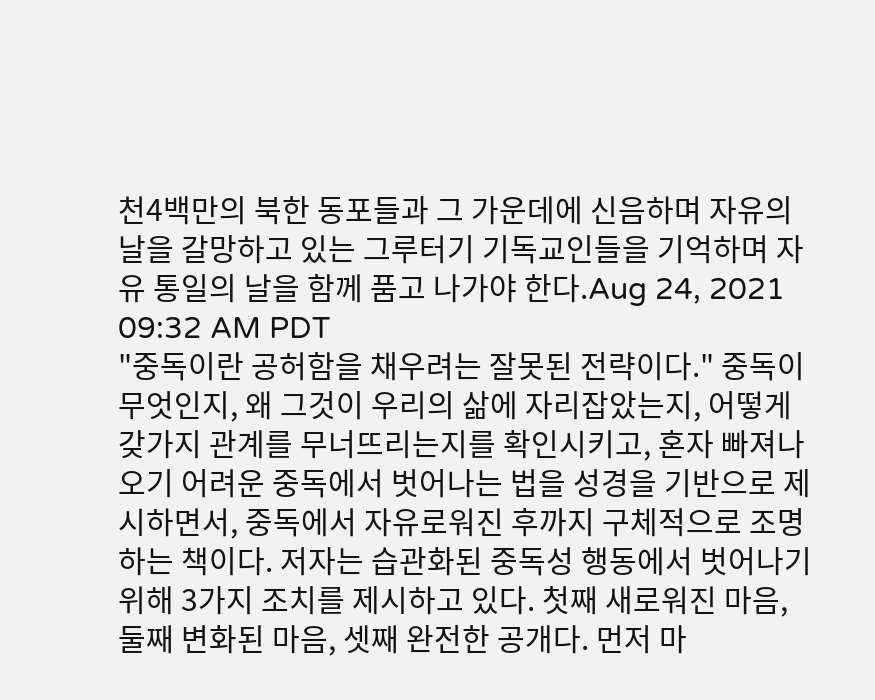천4백만의 북한 동포들과 그 가운데에 신음하며 자유의 날을 갈망하고 있는 그루터기 기독교인들을 기억하며 자유 통일의 날을 함께 품고 나가야 한다.Aug 24, 2021 09:32 AM PDT
"중독이란 공허함을 채우려는 잘못된 전략이다." 중독이 무엇인지, 왜 그것이 우리의 삶에 자리잡았는지, 어떻게 갖가지 관계를 무너뜨리는지를 확인시키고, 혼자 빠져나오기 어려운 중독에서 벗어나는 법을 성경을 기반으로 제시하면서, 중독에서 자유로워진 후까지 구체적으로 조명하는 책이다. 저자는 습관화된 중독성 행동에서 벗어나기 위해 3가지 조치를 제시하고 있다. 첫째 새로워진 마음, 둘째 변화된 마음, 셋째 완전한 공개다. 먼저 마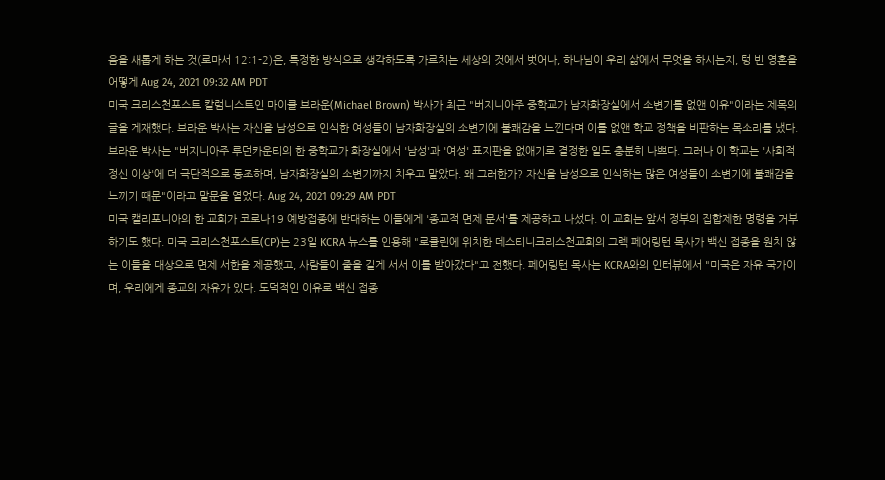음을 새롭게 하는 것(로마서 12:1-2)은, 특정한 방식으로 생각하도록 가르치는 세상의 것에서 벗어나, 하나님이 우리 삶에서 무엇을 하시는지, 텅 빈 영혼을 어떻게 Aug 24, 2021 09:32 AM PDT
미국 크리스천포스트 칼럼니스트인 마이클 브라운(Michael Brown) 박사가 최근 "버지니아주 중학교가 남자화장실에서 소변기를 없앤 이유"이라는 제목의 글을 게재했다. 브라운 박사는 자신을 남성으로 인식한 여성들이 남자화장실의 소변기에 불쾌감을 느낀다며 이를 없앤 학교 정책을 비판하는 목소리를 냈다. 브라운 박사는 "버지니아주 루던카운티의 한 중학교가 화장실에서 '남성'과 '여성' 표지판을 없애기로 결정한 일도 충분히 나쁘다. 그러나 이 학교는 '사회적 정신 이상'에 더 극단적으로 동조하며, 남자화장실의 소변기까지 치우고 말았다. 왜 그러한가? 자신을 남성으로 인식하는 많은 여성들이 소변기에 불쾌감을 느끼기 때문"이라고 말문을 열었다. Aug 24, 2021 09:29 AM PDT
미국 캘리포니아의 한 교회가 코로나19 예방접종에 반대하는 이들에게 '종교적 면제 문서'를 제공하고 나섰다. 이 교회는 앞서 정부의 집합제한 명령을 거부하기도 했다. 미국 크리스천포스트(CP)는 23일 KCRA 뉴스를 인용해 "로클린에 위치한 데스티니크리스천교회의 그렉 페어링턴 목사가 백신 접종을 원치 않는 이들을 대상으로 면제 서한을 제공했고, 사람들이 줄을 길게 서서 이를 받아갔다"고 전했다. 페어링턴 목사는 KCRA와의 인터뷰에서 "미국은 자유 국가이며, 우리에게 종교의 자유가 있다. 도덕적인 이유로 백신 접종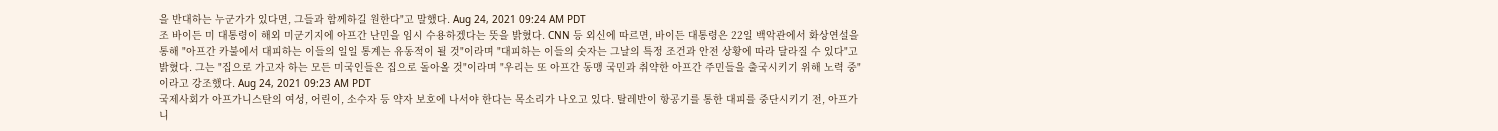을 반대하는 누군가가 있다면, 그들과 함께하길 원한다"고 말했다. Aug 24, 2021 09:24 AM PDT
조 바이든 미 대통령이 해외 미군기지에 아프간 난민을 임시 수용하겠다는 뜻을 밝혔다. CNN 등 외신에 따르면, 바이든 대통령은 22일 백악관에서 화상연설을 통해 "아프간 카불에서 대피하는 이들의 일일 통계는 유동적이 될 것"이라며 "대피하는 이들의 숫자는 그날의 특정 조건과 안전 상황에 따라 달라질 수 있다"고 밝혔다. 그는 "집으로 가고자 하는 모든 미국인들은 집으로 돌아올 것"이라며 "우리는 또 아프간 동맹 국민과 취약한 아프간 주민들을 출국시키기 위해 노력 중"이라고 강조했다. Aug 24, 2021 09:23 AM PDT
국제사회가 아프가니스탄의 여성, 어린이, 소수자 등 약자 보호에 나서야 한다는 목소리가 나오고 있다. 탈레반이 항공기를 통한 대피를 중단시키기 전, 아프가니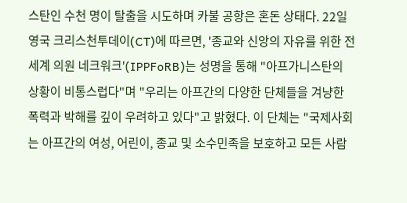스탄인 수천 명이 탈출을 시도하며 카불 공항은 혼돈 상태다. 22일 영국 크리스천투데이(CT)에 따르면, '종교와 신앙의 자유를 위한 전 세계 의원 네크워크'(IPPFoRB)는 성명을 통해 "아프가니스탄의 상황이 비통스럽다"며 "우리는 아프간의 다양한 단체들을 겨냥한 폭력과 박해를 깊이 우려하고 있다"고 밝혔다. 이 단체는 "국제사회는 아프간의 여성, 어린이, 종교 및 소수민족을 보호하고 모든 사람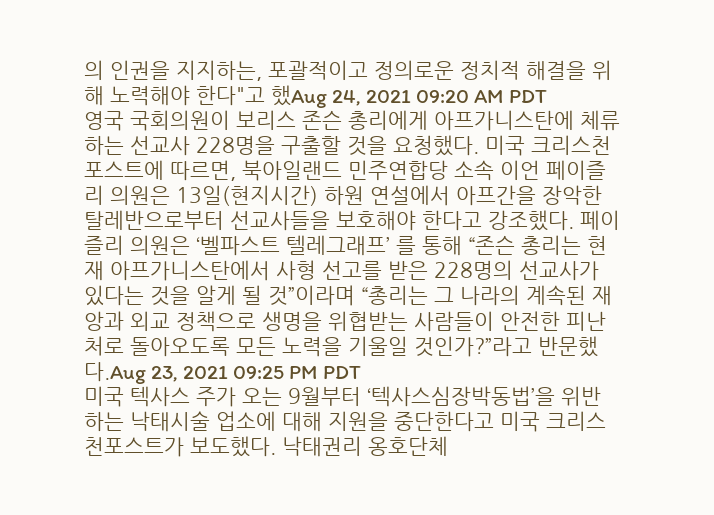의 인권을 지지하는, 포괄적이고 정의로운 정치적 해결을 위해 노력해야 한다"고 했Aug 24, 2021 09:20 AM PDT
영국 국회의원이 보리스 존슨 총리에게 아프가니스탄에 체류하는 선교사 228명을 구출할 것을 요청했다. 미국 크리스천포스트에 따르면, 북아일랜드 민주연합당 소속 이언 페이즐리 의원은 13일(현지시간) 하원 연설에서 아프간을 장악한 탈레반으로부터 선교사들을 보호해야 한다고 강조했다. 페이즐리 의원은 ‘벨파스트 텔레그래프’ 를 통해 “존슨 총리는 현재 아프가니스탄에서 사형 선고를 받은 228명의 선교사가 있다는 것을 알게 될 것”이라며 “총리는 그 나라의 계속된 재앙과 외교 정책으로 생명을 위협받는 사람들이 안전한 피난처로 돌아오도록 모든 노력을 기울일 것인가?”라고 반문했다.Aug 23, 2021 09:25 PM PDT
미국 텍사스 주가 오는 9월부터 ‘텍사스심장박동법’을 위반하는 낙태시술 업소에 대해 지원을 중단한다고 미국 크리스천포스트가 보도했다. 낙태권리 옹호단체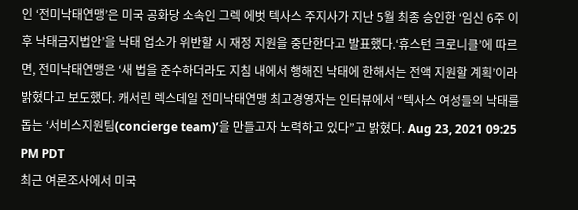인 ‘전미낙태연맹’은 미국 공화당 소속인 그렉 에벗 텍사스 주지사가 지난 5월 최종 승인한 ‘임신 6주 이후 낙태금지법안’을 낙태 업소가 위반할 시 재정 지원을 중단한다고 발표했다.‘휴스턴 크로니클’에 따르면, 전미낙태연맹은 ‘새 법을 준수하더라도 지침 내에서 행해진 낙태에 한해서는 전액 지원할 계획’이라 밝혔다고 보도했다. 캐서린 렉스데일 전미낙태연맹 최고경영자는 인터뷰에서 “텍사스 여성들의 낙태를 돕는 ‘서비스지원팀(concierge team)’을 만들고자 노력하고 있다”고 밝혔다. Aug 23, 2021 09:25 PM PDT
최근 여론조사에서 미국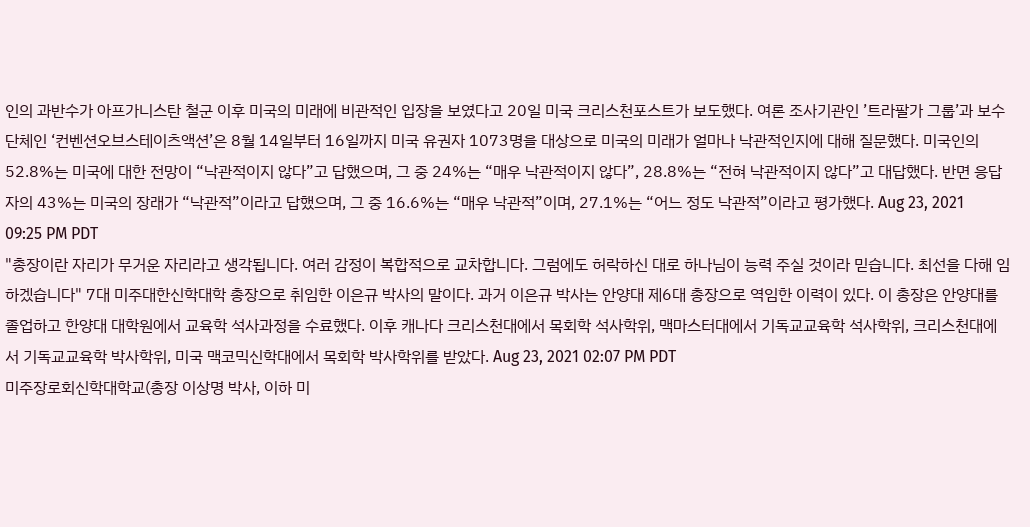인의 과반수가 아프가니스탄 철군 이후 미국의 미래에 비관적인 입장을 보였다고 20일 미국 크리스천포스트가 보도했다. 여론 조사기관인 ’트라팔가 그룹’과 보수 단체인 ‘컨벤션오브스테이츠액션’은 8월 14일부터 16일까지 미국 유권자 1073명을 대상으로 미국의 미래가 얼마나 낙관적인지에 대해 질문했다. 미국인의 52.8%는 미국에 대한 전망이 “낙관적이지 않다”고 답했으며, 그 중 24%는 “매우 낙관적이지 않다”, 28.8%는 “전혀 낙관적이지 않다”고 대답했다. 반면 응답자의 43%는 미국의 장래가 “낙관적”이라고 답했으며, 그 중 16.6%는 “매우 낙관적”이며, 27.1%는 “어느 정도 낙관적”이라고 평가했다. Aug 23, 2021 09:25 PM PDT
"총장이란 자리가 무거운 자리라고 생각됩니다. 여러 감정이 복합적으로 교차합니다. 그럼에도 허락하신 대로 하나님이 능력 주실 것이라 믿습니다. 최선을 다해 임하겠습니다" 7대 미주대한신학대학 총장으로 취임한 이은규 박사의 말이다. 과거 이은규 박사는 안양대 제6대 총장으로 역임한 이력이 있다. 이 총장은 안양대를 졸업하고 한양대 대학원에서 교육학 석사과정을 수료했다. 이후 캐나다 크리스천대에서 목회학 석사학위, 맥마스터대에서 기독교교육학 석사학위, 크리스천대에서 기독교교육학 박사학위, 미국 맥코믹신학대에서 목회학 박사학위를 받았다. Aug 23, 2021 02:07 PM PDT
미주장로회신학대학교(총장 이상명 박사, 이하 미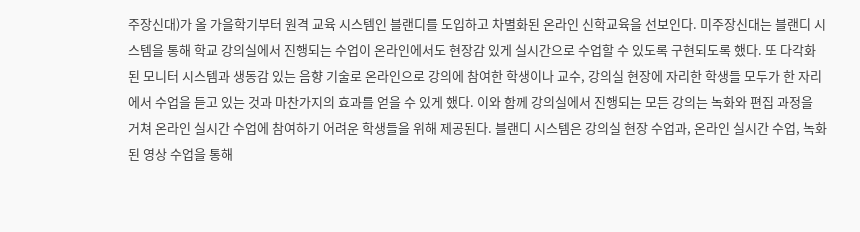주장신대)가 올 가을학기부터 원격 교육 시스템인 블랜디를 도입하고 차별화된 온라인 신학교육을 선보인다. 미주장신대는 블랜디 시스템을 통해 학교 강의실에서 진행되는 수업이 온라인에서도 현장감 있게 실시간으로 수업할 수 있도록 구현되도록 했다. 또 다각화된 모니터 시스템과 생동감 있는 음향 기술로 온라인으로 강의에 참여한 학생이나 교수, 강의실 현장에 자리한 학생들 모두가 한 자리에서 수업을 듣고 있는 것과 마찬가지의 효과를 얻을 수 있게 했다. 이와 함께 강의실에서 진행되는 모든 강의는 녹화와 편집 과정을 거쳐 온라인 실시간 수업에 참여하기 어려운 학생들을 위해 제공된다. 블랜디 시스템은 강의실 현장 수업과, 온라인 실시간 수업, 녹화된 영상 수업을 통해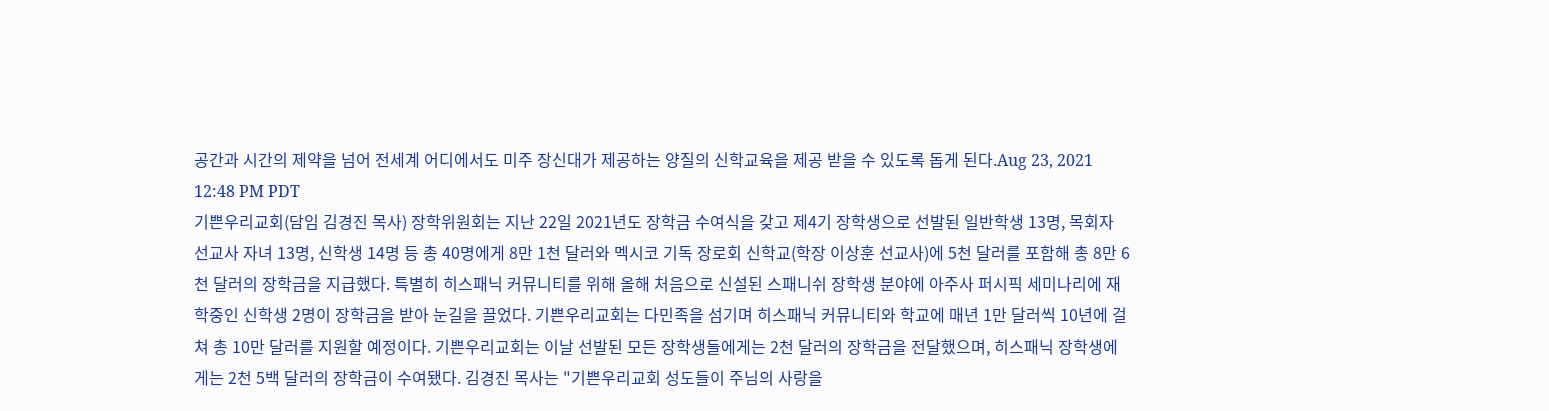공간과 시간의 제약을 넘어 전세계 어디에서도 미주 장신대가 제공하는 양질의 신학교육을 제공 받을 수 있도록 돕게 된다.Aug 23, 2021 12:48 PM PDT
기쁜우리교회(담임 김경진 목사) 장학위원회는 지난 22일 2021년도 장학금 수여식을 갖고 제4기 장학생으로 선발된 일반학생 13명, 목회자 선교사 자녀 13명, 신학생 14명 등 총 40명에게 8만 1천 달러와 멕시코 기독 장로회 신학교(학장 이상훈 선교사)에 5천 달러를 포함해 총 8만 6천 달러의 장학금을 지급했다. 특별히 히스패닉 커뮤니티를 위해 올해 처음으로 신설된 스패니쉬 장학생 분야에 아주사 퍼시픽 세미나리에 재학중인 신학생 2명이 장학금을 받아 눈길을 끌었다. 기쁜우리교회는 다민족을 섬기며 히스패닉 커뮤니티와 학교에 매년 1만 달러씩 10년에 걸쳐 총 10만 달러를 지원할 예정이다. 기쁜우리교회는 이날 선발된 모든 장학생들에게는 2천 달러의 장학금을 전달했으며, 히스패닉 장학생에게는 2천 5백 달러의 장학금이 수여됐다. 김경진 목사는 "기쁜우리교회 성도들이 주님의 사랑을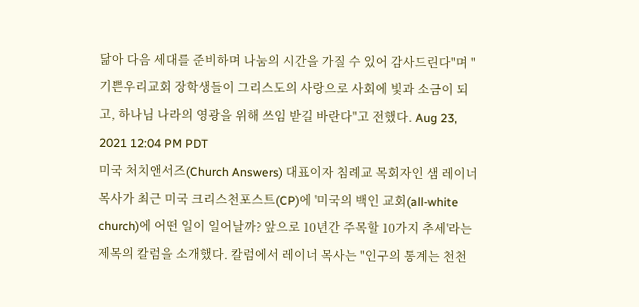닮아 다음 세대를 준비하며 나눔의 시간을 가질 수 있어 감사드린다"며 "기쁜우리교회 장학생들이 그리스도의 사랑으로 사회에 빛과 소금이 되고, 하나님 나라의 영광을 위해 쓰임 받길 바란다"고 전했다. Aug 23, 2021 12:04 PM PDT
미국 처치앤서즈(Church Answers) 대표이자 침례교 목회자인 샘 레이너 목사가 최근 미국 크리스천포스트(CP)에 '미국의 백인 교회(all-white church)에 어떤 일이 일어날까? 앞으로 10년간 주목할 10가지 추세'라는 제목의 칼럼을 소개했다. 칼럼에서 레이너 목사는 "인구의 통계는 천천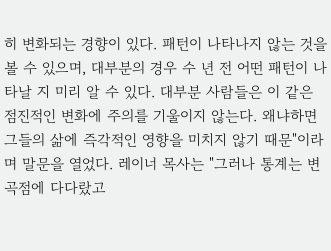히 변화되는 경향이 있다. 패턴이 나타나지 않는 것을 볼 수 있으며, 대부분의 경우 수 년 전 어떤 패턴이 나타날 지 미리 알 수 있다. 대부분 사람들은 이 같은 점진적인 변화에 주의를 기울이지 않는다. 왜냐하면 그들의 삶에 즉각적인 영향을 미치지 않기 때문"이라며 말문을 열었다. 레이너 목사는 "그러나 통계는 변곡점에 다다랐고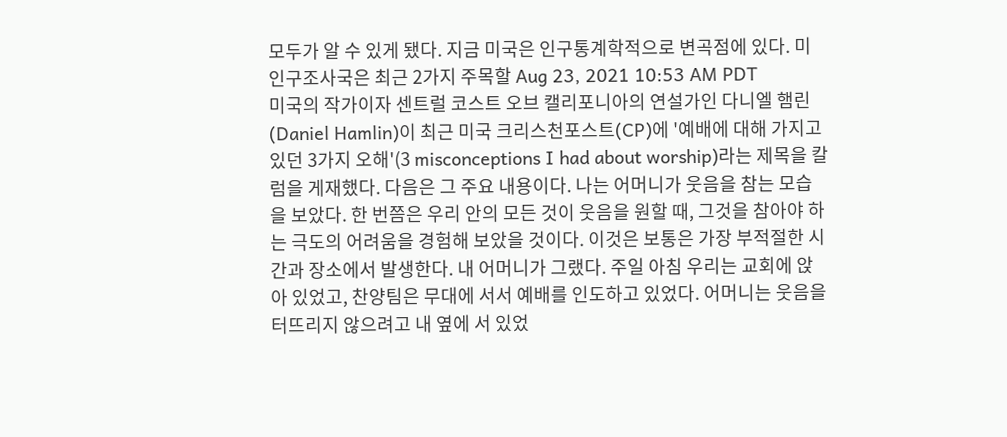모두가 알 수 있게 됐다. 지금 미국은 인구통계학적으로 변곡점에 있다. 미 인구조사국은 최근 2가지 주목할 Aug 23, 2021 10:53 AM PDT
미국의 작가이자 센트럴 코스트 오브 캘리포니아의 연설가인 다니엘 햄린(Daniel Hamlin)이 최근 미국 크리스천포스트(CP)에 '예배에 대해 가지고 있던 3가지 오해'(3 misconceptions I had about worship)라는 제목을 칼럼을 게재했다. 다음은 그 주요 내용이다. 나는 어머니가 웃음을 참는 모습을 보았다. 한 번쯤은 우리 안의 모든 것이 웃음을 원할 때, 그것을 참아야 하는 극도의 어려움을 경험해 보았을 것이다. 이것은 보통은 가장 부적절한 시간과 장소에서 발생한다. 내 어머니가 그랬다. 주일 아침 우리는 교회에 앉아 있었고, 찬양팀은 무대에 서서 예배를 인도하고 있었다. 어머니는 웃음을 터뜨리지 않으려고 내 옆에 서 있었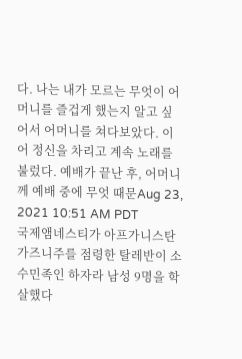다. 나는 내가 모르는 무엇이 어머니를 즐겁게 했는지 알고 싶어서 어머니를 쳐다보았다. 이어 정신을 차리고 계속 노래를 불렀다. 예배가 끝난 후, 어머니께 예배 중에 무엇 때문Aug 23, 2021 10:51 AM PDT
국제앰네스티가 아프가니스탄 가즈니주를 점령한 탈레반이 소수민족인 하자라 남성 9명을 학살했다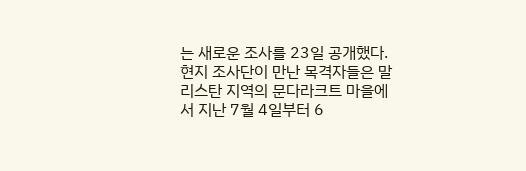는 새로운 조사를 23일 공개했다. 현지 조사단이 만난 목격자들은 말리스탄 지역의 문다라크트 마을에서 지난 7월 4일부터 6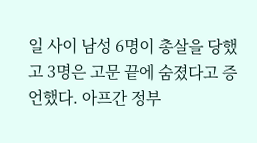일 사이 남성 6명이 총살을 당했고 3명은 고문 끝에 숨졌다고 증언했다. 아프간 정부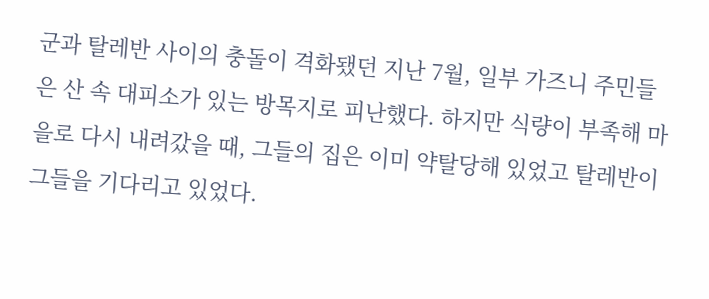군과 탈레반 사이의 충돌이 격화됐던 지난 7월, 일부 가즈니 주민들은 산 속 대피소가 있는 방목지로 피난했다. 하지만 식량이 부족해 마을로 다시 내려갔을 때, 그들의 집은 이미 약탈당해 있었고 탈레반이 그들을 기다리고 있었다.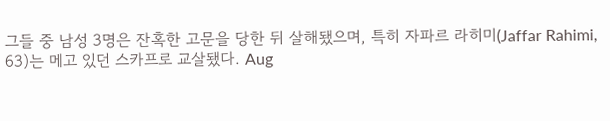그들 중 남성 3명은 잔혹한 고문을 당한 뒤 살해됐으며, 특히 자파르 라히미(Jaffar Rahimi, 63)는 메고 있던 스카프로 교살됐다. Aug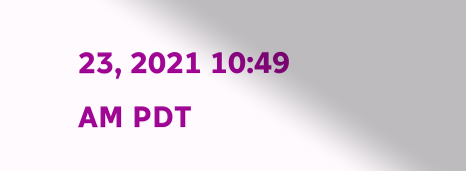23, 2021 10:49 AM PDT